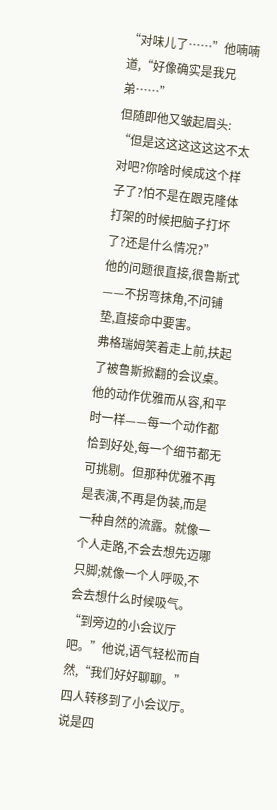“对味儿了……”他喃喃道,“好像确实是我兄弟……”
但随即他又皱起眉头:
“但是这这这这这这不太对吧?你啥时候成这个样子了?怕不是在跟克隆体打架的时候把脑子打坏了?还是什么情况?”
他的问题很直接,很鲁斯式——不拐弯抹角,不问铺垫,直接命中要害。
弗格瑞姆笑着走上前,扶起了被鲁斯掀翻的会议桌。
他的动作优雅而从容,和平时一样——每一个动作都恰到好处,每一个细节都无可挑剔。但那种优雅不再是表演,不再是伪装,而是一种自然的流露。就像一个人走路,不会去想先迈哪只脚;就像一个人呼吸,不会去想什么时候吸气。
“到旁边的小会议厅吧。”他说,语气轻松而自然,“我们好好聊聊。”
四人转移到了小会议厅。
说是四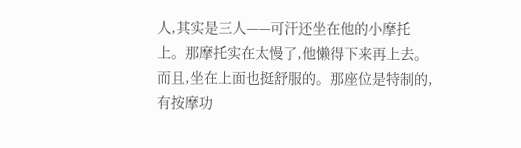人,其实是三人——可汗还坐在他的小摩托上。那摩托实在太慢了,他懒得下来再上去。而且,坐在上面也挺舒服的。那座位是特制的,有按摩功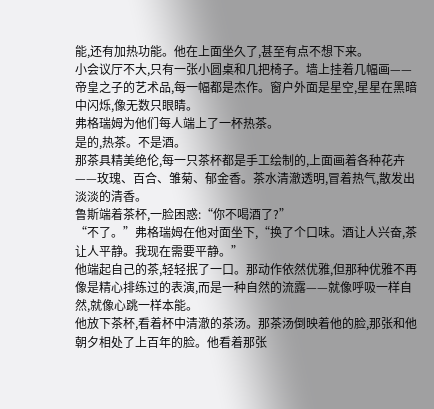能,还有加热功能。他在上面坐久了,甚至有点不想下来。
小会议厅不大,只有一张小圆桌和几把椅子。墙上挂着几幅画——帝皇之子的艺术品,每一幅都是杰作。窗户外面是星空,星星在黑暗中闪烁,像无数只眼睛。
弗格瑞姆为他们每人端上了一杯热茶。
是的,热茶。不是酒。
那茶具精美绝伦,每一只茶杯都是手工绘制的,上面画着各种花卉——玫瑰、百合、雏菊、郁金香。茶水清澈透明,冒着热气,散发出淡淡的清香。
鲁斯端着茶杯,一脸困惑:“你不喝酒了?”
“不了。”弗格瑞姆在他对面坐下,“换了个口味。酒让人兴奋,茶让人平静。我现在需要平静。”
他端起自己的茶,轻轻抿了一口。那动作依然优雅,但那种优雅不再像是精心排练过的表演,而是一种自然的流露——就像呼吸一样自然,就像心跳一样本能。
他放下茶杯,看着杯中清澈的茶汤。那茶汤倒映着他的脸,那张和他朝夕相处了上百年的脸。他看着那张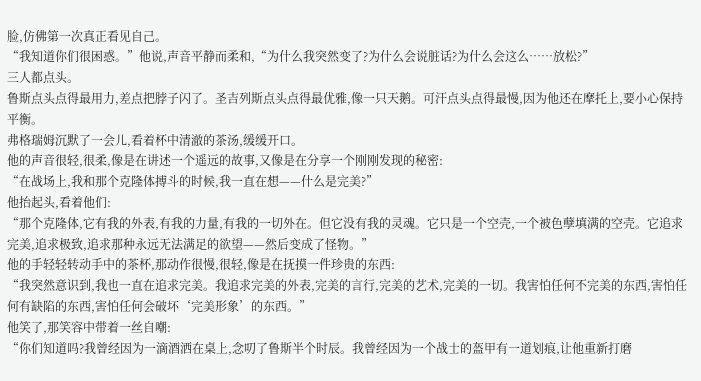脸,仿佛第一次真正看见自己。
“我知道你们很困惑。”他说,声音平静而柔和,“为什么我突然变了?为什么会说脏话?为什么会这么……放松?”
三人都点头。
鲁斯点头点得最用力,差点把脖子闪了。圣吉列斯点头点得最优雅,像一只天鹅。可汗点头点得最慢,因为他还在摩托上,要小心保持平衡。
弗格瑞姆沉默了一会儿,看着杯中清澈的茶汤,缓缓开口。
他的声音很轻,很柔,像是在讲述一个遥远的故事,又像是在分享一个刚刚发现的秘密:
“在战场上,我和那个克隆体搏斗的时候,我一直在想——什么是完美?”
他抬起头,看着他们:
“那个克隆体,它有我的外表,有我的力量,有我的一切外在。但它没有我的灵魂。它只是一个空壳,一个被色孽填满的空壳。它追求完美,追求极致,追求那种永远无法满足的欲望——然后变成了怪物。”
他的手轻轻转动手中的茶杯,那动作很慢,很轻,像是在抚摸一件珍贵的东西:
“我突然意识到,我也一直在追求完美。我追求完美的外表,完美的言行,完美的艺术,完美的一切。我害怕任何不完美的东西,害怕任何有缺陷的东西,害怕任何会破坏‘完美形象’的东西。”
他笑了,那笑容中带着一丝自嘲:
“你们知道吗?我曾经因为一滴酒洒在桌上,念叨了鲁斯半个时辰。我曾经因为一个战士的盔甲有一道划痕,让他重新打磨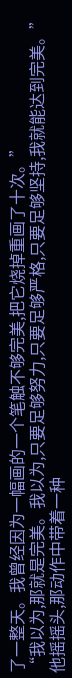了一整天。我曾经因为一幅画的一个笔触不够完美,把它烧掉重画了十次。”
“我以为,那就是完美。我以为,只要足够努力,只要足够严格,只要足够坚持,我就能达到完美。”
他摇摇头,那动作中带着一种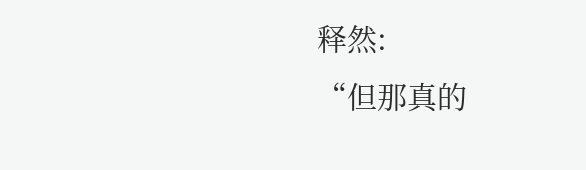释然:
“但那真的